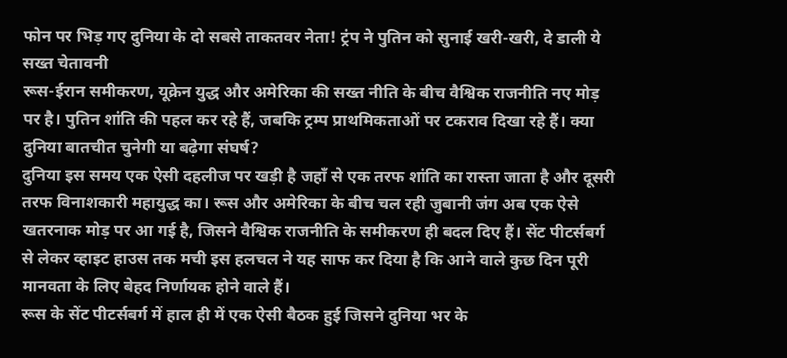फोन पर भिड़ गए दुनिया के दो सबसे ताकतवर नेता! ट्रंप ने पुतिन को सुनाई खरी-खरी, दे डाली ये सख्त चेतावनी
रूस-ईरान समीकरण, यूक्रेन युद्ध और अमेरिका की सख्त नीति के बीच वैश्विक राजनीति नए मोड़ पर है। पुतिन शांति की पहल कर रहे हैं, जबकि ट्रम्प प्राथमिकताओं पर टकराव दिखा रहे हैं। क्या दुनिया बातचीत चुनेगी या बढ़ेगा संघर्ष?
दुनिया इस समय एक ऐसी दहलीज पर खड़ी है जहाँ से एक तरफ शांति का रास्ता जाता है और दूसरी तरफ विनाशकारी महायुद्ध का। रूस और अमेरिका के बीच चल रही जुबानी जंग अब एक ऐसे खतरनाक मोड़ पर आ गई है, जिसने वैश्विक राजनीति के समीकरण ही बदल दिए हैं। सेंट पीटर्सबर्ग से लेकर व्हाइट हाउस तक मची इस हलचल ने यह साफ कर दिया है कि आने वाले कुछ दिन पूरी मानवता के लिए बेहद निर्णायक होने वाले हैं।
रूस के सेंट पीटर्सबर्ग में हाल ही में एक ऐसी बैठक हुई जिसने दुनिया भर के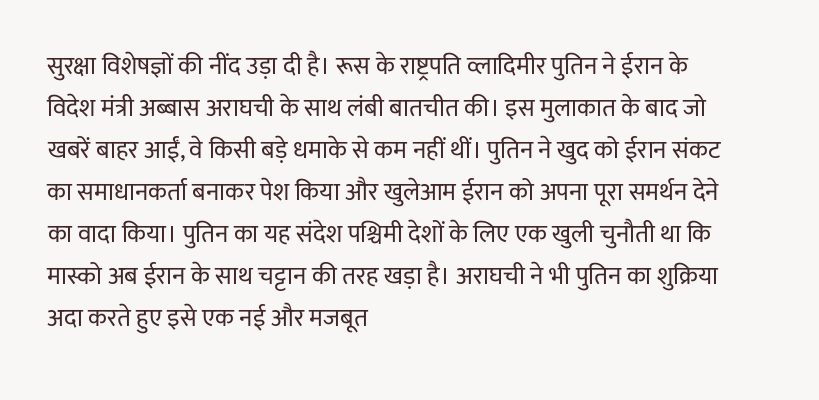सुरक्षा विशेषज्ञों की नींद उड़ा दी है। रूस के राष्ट्रपति व्लादिमीर पुतिन ने ईरान के विदेश मंत्री अब्बास अराघची के साथ लंबी बातचीत की। इस मुलाकात के बाद जो खबरें बाहर आईं, वे किसी बड़े धमाके से कम नहीं थीं। पुतिन ने खुद को ईरान संकट का समाधानकर्ता बनाकर पेश किया और खुलेआम ईरान को अपना पूरा समर्थन देने का वादा किया। पुतिन का यह संदेश पश्चिमी देशों के लिए एक खुली चुनौती था कि मास्को अब ईरान के साथ चट्टान की तरह खड़ा है। अराघची ने भी पुतिन का शुक्रिया अदा करते हुए इसे एक नई और मजबूत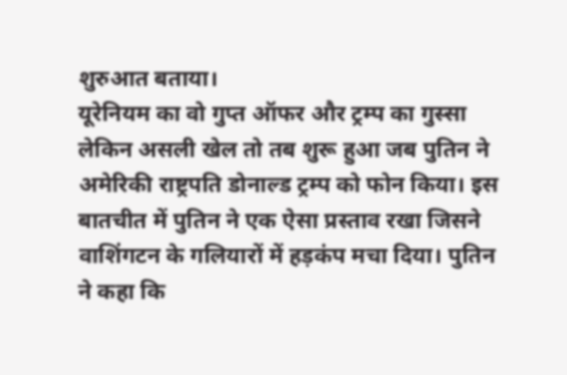शुरुआत बताया।
यूरेनियम का वो गुप्त ऑफर और ट्रम्प का गुस्सा
लेकिन असली खेल तो तब शुरू हुआ जब पुतिन ने अमेरिकी राष्ट्रपति डोनाल्ड ट्रम्प को फोन किया। इस बातचीत में पुतिन ने एक ऐसा प्रस्ताव रखा जिसने वाशिंगटन के गलियारों में हड़कंप मचा दिया। पुतिन ने कहा कि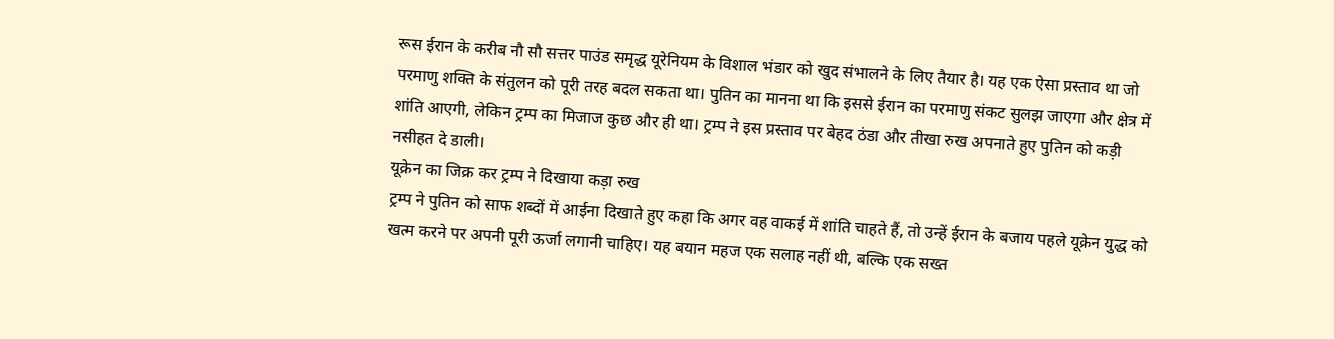रूस ईरान के करीब नौ सौ सत्तर पाउंड समृद्ध यूरेनियम के विशाल भंडार को खुद संभालने के लिए तैयार है। यह एक ऐसा प्रस्ताव था जो परमाणु शक्ति के संतुलन को पूरी तरह बदल सकता था। पुतिन का मानना था कि इससे ईरान का परमाणु संकट सुलझ जाएगा और क्षेत्र में शांति आएगी, लेकिन ट्रम्प का मिजाज कुछ और ही था। ट्रम्प ने इस प्रस्ताव पर बेहद ठंडा और तीखा रुख अपनाते हुए पुतिन को कड़ी नसीहत दे डाली।
यूक्रेन का जिक्र कर ट्रम्प ने दिखाया कड़ा रुख
ट्रम्प ने पुतिन को साफ शब्दों में आईना दिखाते हुए कहा कि अगर वह वाकई में शांति चाहते हैं, तो उन्हें ईरान के बजाय पहले यूक्रेन युद्ध को खत्म करने पर अपनी पूरी ऊर्जा लगानी चाहिए। यह बयान महज एक सलाह नहीं थी, बल्कि एक सख्त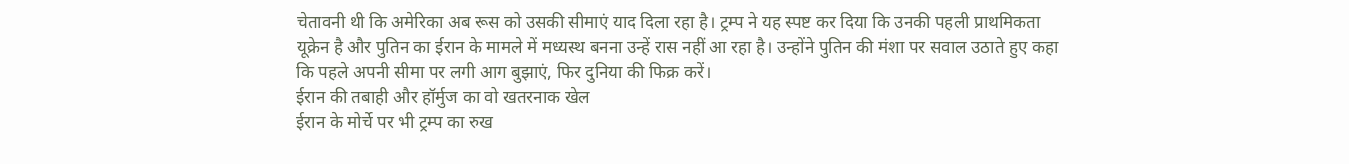चेतावनी थी कि अमेरिका अब रूस को उसकी सीमाएं याद दिला रहा है। ट्रम्प ने यह स्पष्ट कर दिया कि उनकी पहली प्राथमिकता यूक्रेन है और पुतिन का ईरान के मामले में मध्यस्थ बनना उन्हें रास नहीं आ रहा है। उन्होंने पुतिन की मंशा पर सवाल उठाते हुए कहा कि पहले अपनी सीमा पर लगी आग बुझाएं, फिर दुनिया की फिक्र करें।
ईरान की तबाही और हॉर्मुज का वो खतरनाक खेल
ईरान के मोर्चे पर भी ट्रम्प का रुख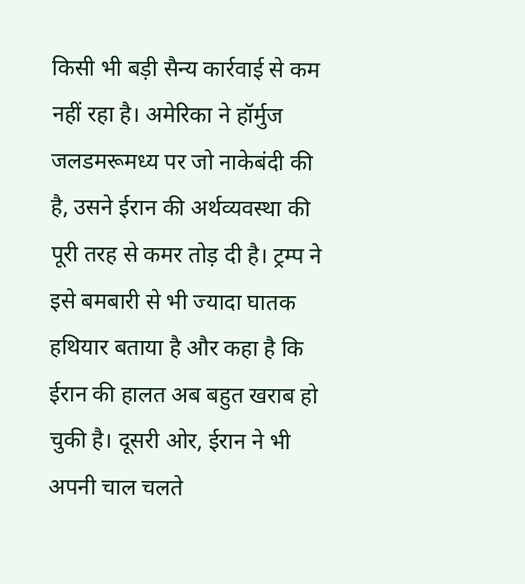किसी भी बड़ी सैन्य कार्रवाई से कम नहीं रहा है। अमेरिका ने हॉर्मुज जलडमरूमध्य पर जो नाकेबंदी की है, उसने ईरान की अर्थव्यवस्था की पूरी तरह से कमर तोड़ दी है। ट्रम्प ने इसे बमबारी से भी ज्यादा घातक हथियार बताया है और कहा है कि ईरान की हालत अब बहुत खराब हो चुकी है। दूसरी ओर, ईरान ने भी अपनी चाल चलते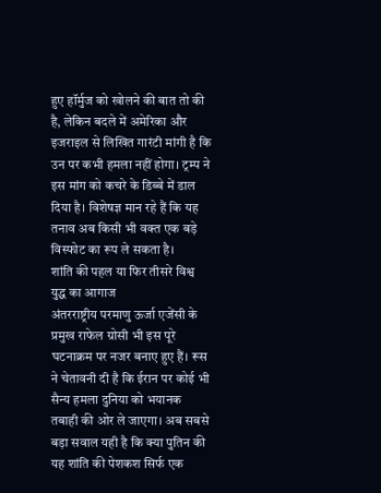हुए हॉर्मुज को खोलने की बात तो की है, लेकिन बदले में अमेरिका और इजराइल से लिखित गारंटी मांगी है कि उन पर कभी हमला नहीं होगा। ट्रम्प ने इस मांग को कचरे के डिब्बे में डाल दिया है। विशेषज्ञ मान रहे हैं कि यह तनाव अब किसी भी वक्त एक बड़े विस्फोट का रूप ले सकता है।
शांति की पहल या फिर तीसरे विश्व युद्ध का आगाज
अंतरराष्ट्रीय परमाणु ऊर्जा एजेंसी के प्रमुख राफेल ग्रोसी भी इस पूरे घटनाक्रम पर नजर बनाए हुए हैं। रूस ने चेतावनी दी है कि ईरान पर कोई भी सैन्य हमला दुनिया को भयानक तबाही की ओर ले जाएगा। अब सबसे बड़ा सवाल यही है कि क्या पुतिन की यह शांति की पेशकश सिर्फ एक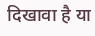दिखावा है या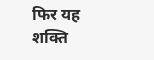फिर यह शक्ति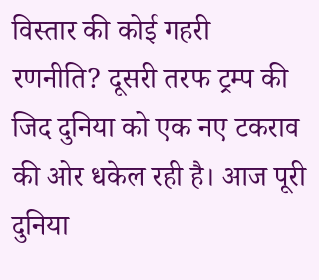विस्तार की कोई गहरी रणनीति? दूसरी तरफ ट्रम्प की जिद दुनिया को एक नए टकराव की ओर धकेल रही है। आज पूरी दुनिया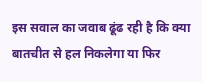इस सवाल का जवाब ढूंढ रही है कि क्या बातचीत से हल निकलेगा या फिर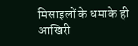मिसाइलों के धमाके ही आखिरी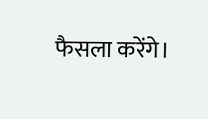फैसला करेंगे।